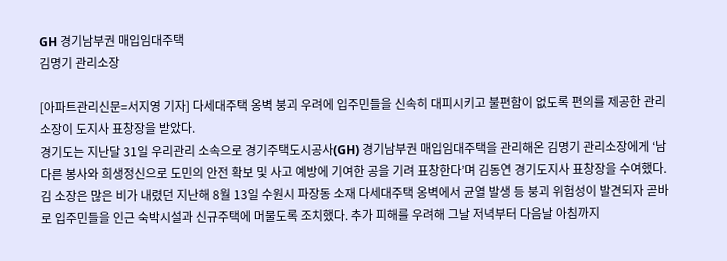GH 경기남부권 매입임대주택
김명기 관리소장

[아파트관리신문=서지영 기자] 다세대주택 옹벽 붕괴 우려에 입주민들을 신속히 대피시키고 불편함이 없도록 편의를 제공한 관리소장이 도지사 표창장을 받았다.
경기도는 지난달 31일 우리관리 소속으로 경기주택도시공사(GH) 경기남부권 매입임대주택을 관리해온 김명기 관리소장에게 ‘남다른 봉사와 희생정신으로 도민의 안전 확보 및 사고 예방에 기여한 공을 기려 표창한다’며 김동연 경기도지사 표창장을 수여했다.
김 소장은 많은 비가 내렸던 지난해 8월 13일 수원시 파장동 소재 다세대주택 옹벽에서 균열 발생 등 붕괴 위험성이 발견되자 곧바로 입주민들을 인근 숙박시설과 신규주택에 머물도록 조치했다. 추가 피해를 우려해 그날 저녁부터 다음날 아침까지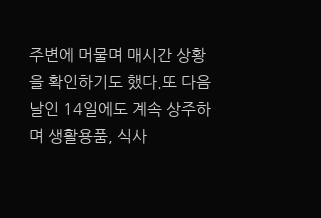주변에 머물며 매시간 상황을 확인하기도 했다.또 다음날인 14일에도 계속 상주하며 생활용품, 식사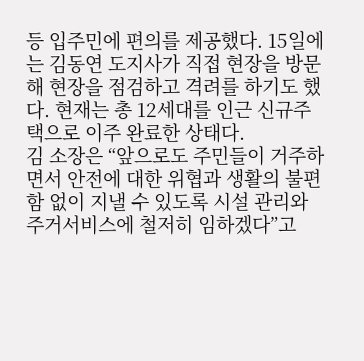등 입주민에 편의를 제공했다. 15일에는 김동연 도지사가 직접 현장을 방문해 현장을 점검하고 격려를 하기도 했다. 현재는 총 12세대를 인근 신규주택으로 이주 완료한 상태다.
김 소장은 “앞으로도 주민들이 거주하면서 안전에 대한 위협과 생활의 불편함 없이 지낼 수 있도록 시설 관리와 주거서비스에 철저히 임하겠다”고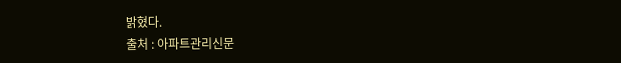밝혔다.
출처 : 아파트관리신문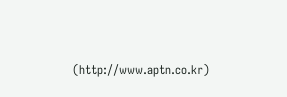(http://www.aptn.co.kr)